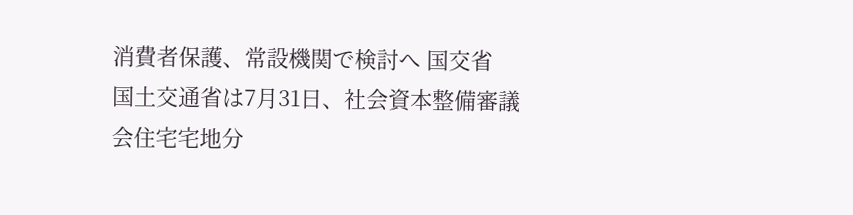消費者保護、常設機関で検討へ 国交省
国土交通省は7月31日、社会資本整備審議会住宅宅地分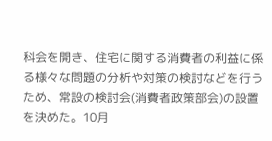科会を開き、住宅に関する消費者の利益に係る様々な問題の分析や対策の検討などを行うため、常設の検討会(消費者政策部会)の設置を決めた。10月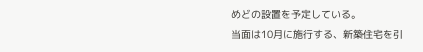めどの設置を予定している。
当面は10月に施行する、新築住宅を引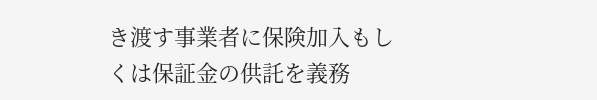き渡す事業者に保険加入もしくは保証金の供託を義務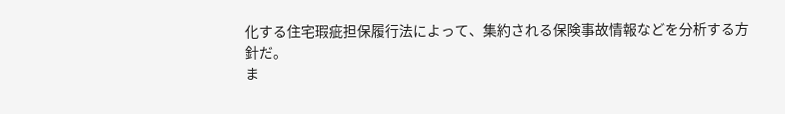化する住宅瑕疵担保履行法によって、集約される保険事故情報などを分析する方針だ。
ま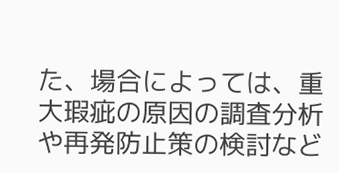た、場合によっては、重大瑕疵の原因の調査分析や再発防止策の検討など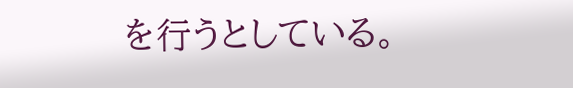を行うとしている。